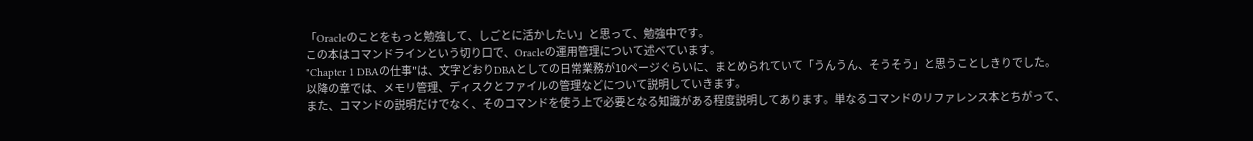「Oracleのことをもっと勉強して、しごとに活かしたい」と思って、勉強中です。
この本はコマンドラインという切り口で、Oracleの運用管理について述べています。
"Chapter 1 DBAの仕事"は、文字どおりDBAとしての日常業務が10ページぐらいに、まとめられていて「うんうん、そうそう」と思うことしきりでした。
以降の章では、メモリ管理、ディスクとファイルの管理などについて説明していきます。
また、コマンドの説明だけでなく、そのコマンドを使う上で必要となる知識がある程度説明してあります。単なるコマンドのリファレンス本とちがって、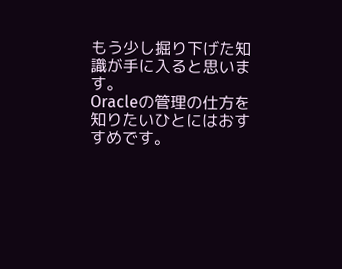もう少し掘り下げた知識が手に入ると思います。
Oracleの管理の仕方を知りたいひとにはおすすめです。